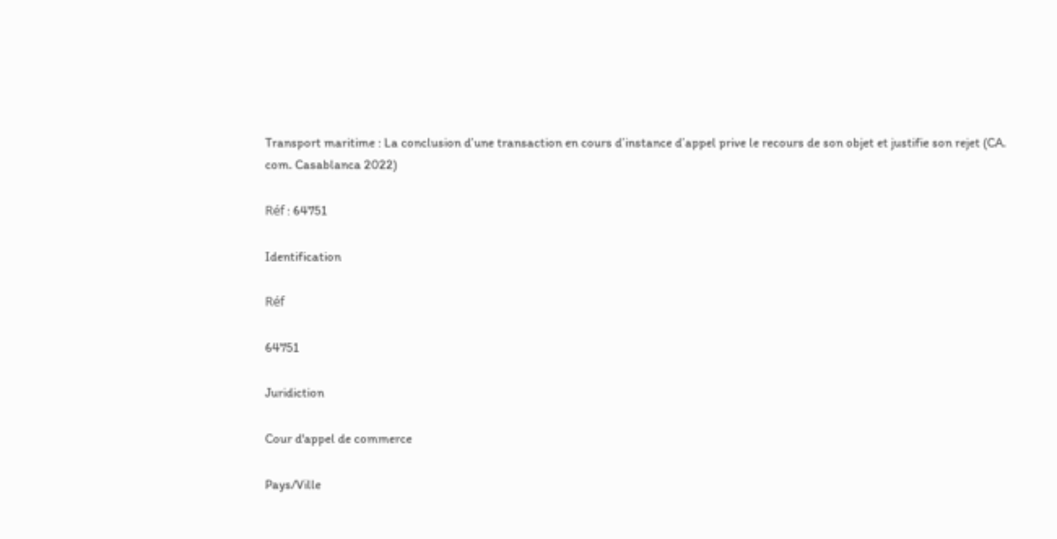Transport maritime : La conclusion d’une transaction en cours d’instance d’appel prive le recours de son objet et justifie son rejet (CA. com. Casablanca 2022)

Réf : 64751

Identification

Réf

64751

Juridiction

Cour d'appel de commerce

Pays/Ville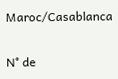Maroc/Casablanca

N° de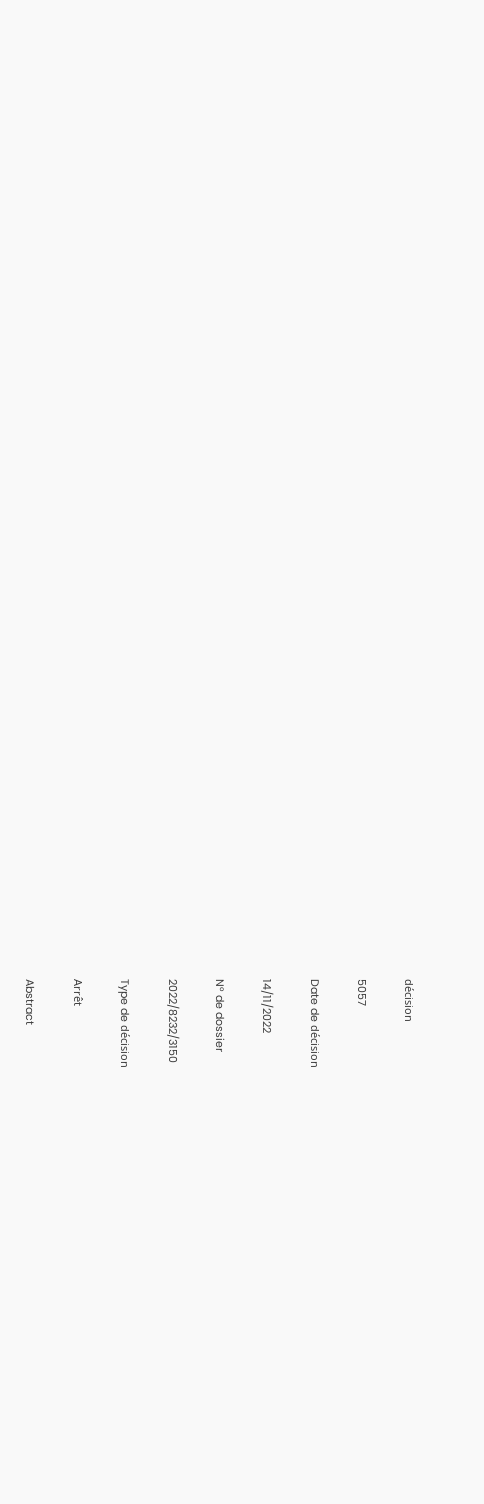décision

5057

Date de décision

14/11/2022

N° de dossier

2022/8232/3150

Type de décision

Arrêt

Abstract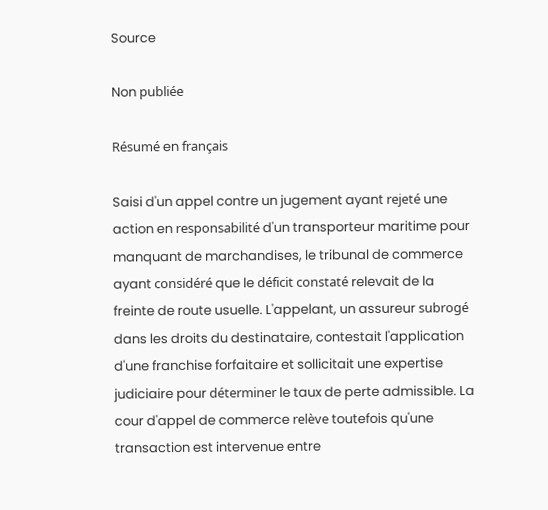Source

Non publiée

Résumé en français

Saisi d'un appel contre un jugement ayant rejeté une action en responsabilité d'un transporteur maritime pour manquant de marchandises, le tribunal de commerce ayant considéré que le déficit constaté relevait de la freinte de route usuelle. L'appelant, un assureur subrogé dans les droits du destinataire, contestait l'application d'une franchise forfaitaire et sollicitait une expertise judiciaire pour déterminer le taux de perte admissible. La cour d'appel de commerce relève toutefois qu'une transaction est intervenue entre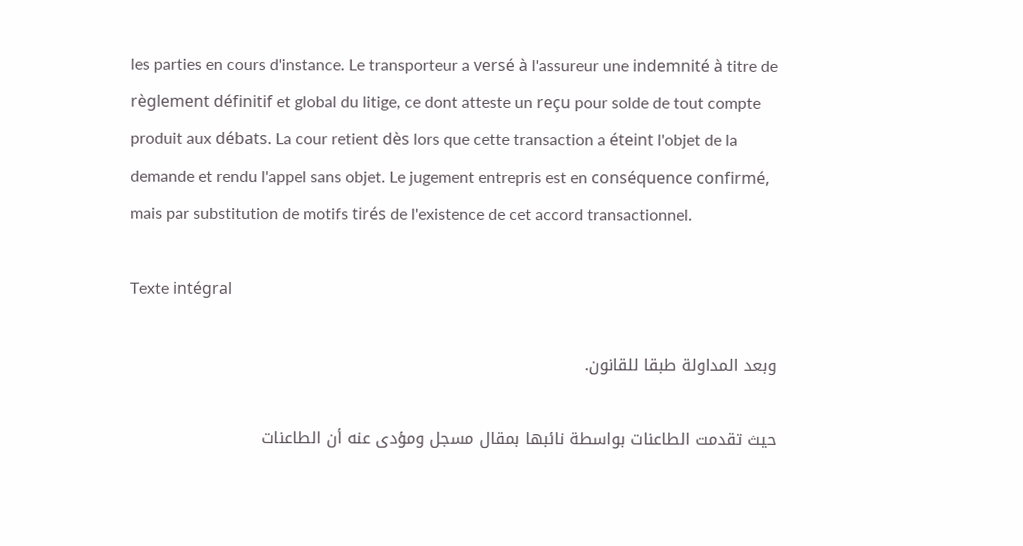les parties en cours d'instance. Le transporteur a versé à l'assureur une indemnité à titre de règlement définitif et global du litige, ce dont atteste un reçu pour solde de tout compte produit aux débats. La cour retient dès lors que cette transaction a éteint l'objet de la demande et rendu l'appel sans objet. Le jugement entrepris est en conséquence confirmé, mais par substitution de motifs tirés de l'existence de cet accord transactionnel.

Texte intégral

وبعد المداولة طبقا للقانون.

حيث تقدمت الطاعنات بواسطة نائبها بمقال مسجل ومؤدى عنه أن الطاعنات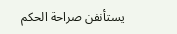يستأنفن صراحة الحكم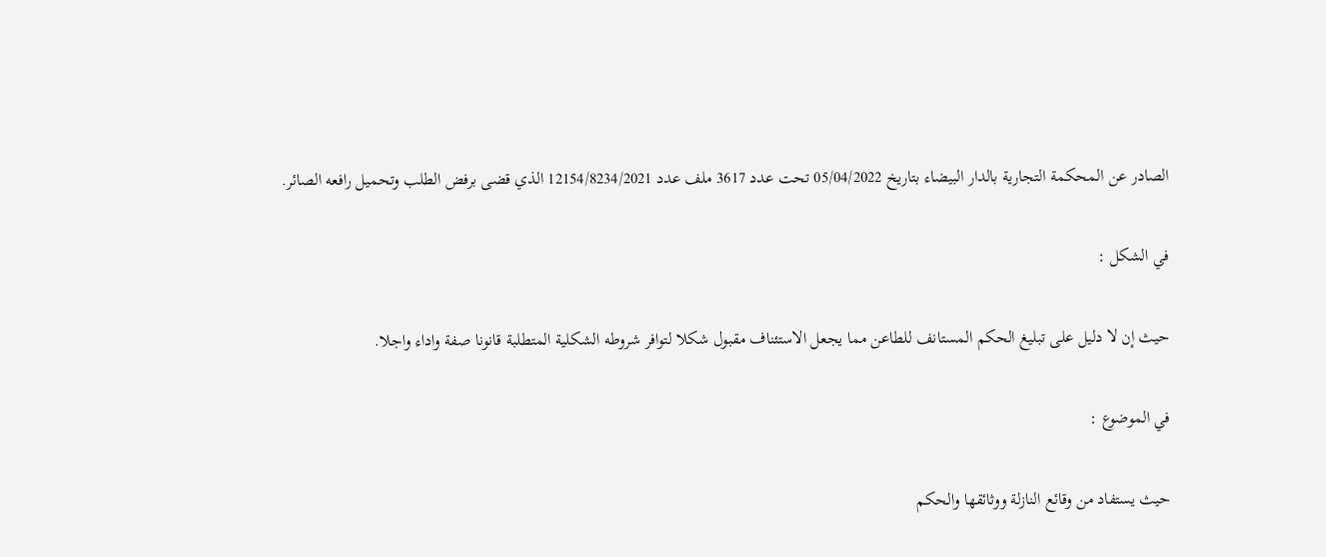الصادر عن المحكمة التجارية بالدار البيضاء بتاريخ 05/04/2022 تحت عدد 3617 ملف عدد 12154/8234/2021 الذي قضى برفض الطلب وتحميل رافعه الصائر.

في الشكل :

حيث إن لا دليل على تبليغ الحكم المستانف للطاعن مما يجعل الاستئناف مقبول شكلا لتوافر شروطه الشكلية المتطلبة قانونا صفة واداء واجلا.

في الموضوع :

حيث يستفاد من وقائع النازلة ووثائقها والحكم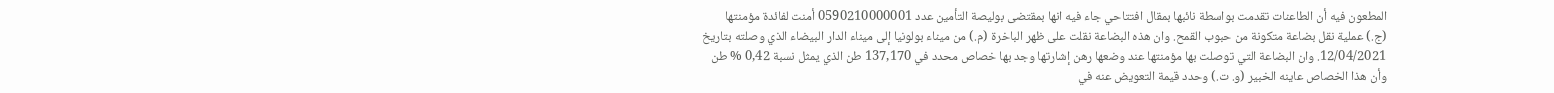المطعون فيه أن الطاعنات تقدمت بواسطة نائبها بمقال افتتاحي جاء فيه انها بمقتضى بوليصة التأمين عدد 0590210000001 أمنت لفائدة مؤمنتها (ج.) عملية نقل بضاعة متكونة من حبوب القمح. وان هذه البضاعة نقلت على ظهر الباخرة (م.) من ميناء بولونيا إلى ميناء الدار البيضاء الذي وصلته بتاريخ 12/04/2021. وان البضاعة التي توصلت بها مؤمنتها عند وضعها رهن إشارتها وجد بها خصاص محدد في 137,170 طن الذي يمثل نسبة 0,42 % طن وأن هذا الخصاص عاينه الخبير (و. ت.) وحدد قيمة التعويض عنه في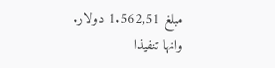مبلغ 1.562,51 دولار. وانها تنفيذا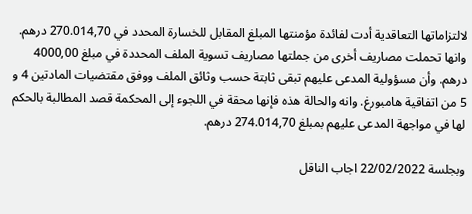لالتزاماتها التعاقدية أدت لفائدة مؤمنتها المبلغ المقابل للخسارة المحدد في 270.014,70 درهم. وانها تحملت مصاريف أخرى من جملتها مصاريف تسوية الملف المحددة في مبلغ 4000,00 درهم. وأن مسؤولية المدعى عليهم تبقى ثابتة حسب وثائق الملف ووفق مقتضيات المادتين 4 و 5 من اتفاقية هامبورغ. وانه والحالة هذه فإنها محقة في اللجوء إلى المحكمة قصد المطالبة بالحكم لها في مواجهة المدعى عليهم بمبلغ 274.014,70 درهم.

وبجلسة 22/02/2022 اجاب الناقل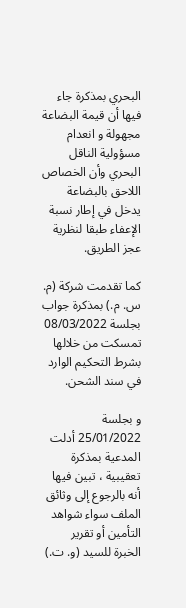البحري بمذكرة جاء فيها أن قيمة البضاعة مجهولة و انعدام مسؤولية الناقل البحري وأن الخصاص اللاحق بالبضاعة يدخل في إطار نسبة الإعفاء طبقا لنظرية عجز الطريق.

كما تقدمت شركة (م. س. م.) بمذكرة جواب بجلسة 08/03/2022 تمسكت من خلالها بشرط التحكيم الوارد في سند الشحن.

و بجلسة 25/01/2022 أدلت المدعية بمذكرة تعقيبية ، تبين فيها أنه بالرجوع إلى وثائق الملف سواء شواهد التأمين أو تقرير الخبرة للسيد (و. ت.)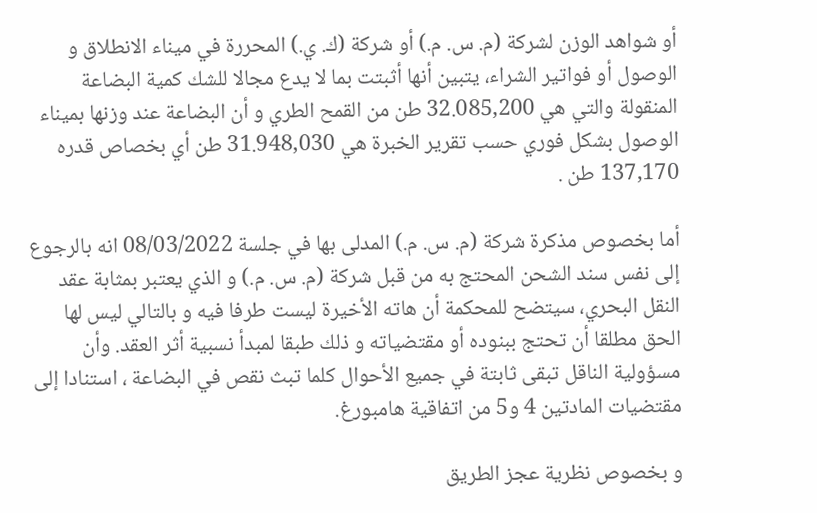أو شواهد الوزن لشركة (م. س. م.) أو شركة (ك. ي.) المحررة في ميناء الانطلاق و الوصول أو فواتير الشراء، يتبين أنها أثبتت بما لا يدع مجالا للشك كمية البضاعة المنقولة والتي هي 32.085,200 طن من القمح الطري و أن البضاعة عند وزنها بميناء الوصول بشكل فوري حسب تقرير الخبرة هي 31.948,030 طن أي بخصاص قدره 137,170 طن .

أما بخصوص مذكرة شركة (م. س. م.) المدلى بها في جلسة 08/03/2022 انه بالرجوع إلى نفس سند الشحن المحتج به من قبل شركة (م. س. م.) و الذي يعتبر بمثابة عقد النقل البحري، سيتضح للمحكمة أن هاته الأخيرة ليست طرفا فيه و بالتالي ليس لها الحق مطلقا أن تحتج ببنوده أو مقتضياته و ذلك طبقا لمبدأ نسبية أثر العقد. وأن مسؤولية الناقل تبقى ثابتة في جميع الأحوال كلما تبث نقص في البضاعة ، استنادا إلى مقتضيات المادتين 4 و5 من اتفاقية هامبورغ.

و بخصوص نظرية عجز الطريق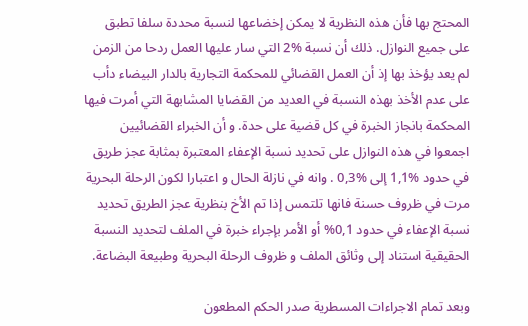المحتج بها فأن هذه النظرية لا يمكن إخضاعها لنسبة محددة سلفا تطبق على جميع النوازل. ذلك أن نسبة %2 التي سار عليها العمل ردحا من الزمن لم يعد يؤخذ بها إذ أن العمل القضائي للمحكمة التجارية بالدار البيضاء دأب على عدم الأخذ بهذه النسبة في العديد من القضايا المشابهة التي أمرت فيها المحكمة بانجاز الخبرة في كل قضية على حدة. و أن الخبراء القضائيين اجمعوا في هذه النوازل على تحديد نسبة الإعفاء المعتبرة بمثابة عجز طريق في حدود %1,1 إلى %0,3 . وانه في نازلة الحال و اعتبارا لكون الرحلة البحرية مرت في ظروف حسنة فانها تلتمس إذا تم الأخ بنظرية عجز الطريق تحديد نسبة الإعفاء في حدود 0,1% أو الأمر بإجراء خبرة في الملف لتحديد النسبة الحقيقية استناد إلى وثائق الملف و ظروف الرحلة البحرية وطبيعة البضاعة.

وبعد تمام الاجراءات المسطرية صدر الحكم المطعون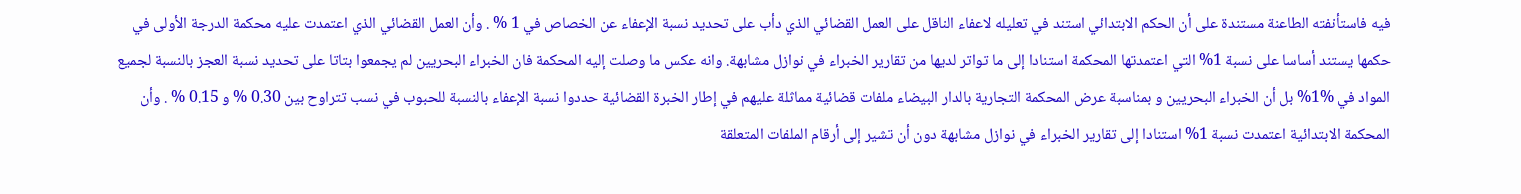فيه فاستأنفته الطاعنة مستندة على أن الحكم الابتدائي استند في تعليله لاعفاء الناقل على العمل القضائي الذي دأب على تحديد نسبة الإعفاء عن الخصاص في 1 % . وأن العمل القضائي الذي اعتمدت عليه محكمة الدرجة الأولى في حكمها يستند أساسا على نسبة 1% التي اعتمدتها المحكمة استنادا إلى ما تواتر لديها من تقارير الخبراء في نوازل مشابهة. وانه عكس ما وصلت إليه المحكمة فان الخبراء البحريين لم يجمعوا بتاتا على تحديد نسبة العجز بالنسبة لجميع المواد في %1% بل أن الخبراء البحريين و بمناسبة عرض المحكمة التجارية بالدار البيضاء ملفات قضائية مماثلة عليهم في إطار الخبرة القضائية حددوا نسبة الإعفاء بالنسبة للحبوب في نسب تتراوح بين 0.30 % و 0.15 % . وأن المحكمة الابتدائية اعتمدت نسبة 1% استنادا إلى تقارير الخبراء في نوازل مشابهة دون أن تشير إلى أرقام الملفات المتعلقة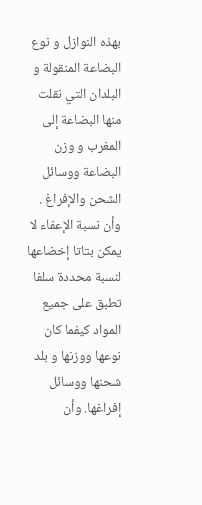بهذه النوازل و نوع البضاعة المنقولة و البلدان التي نقلت منها البضاعة إلى المغرب و وزن البضاعة ووسائل الشحن والإفراغ . وأن نسبة الإعفاء لا يمكن بتاتا إخضاعها لنسبة محددة سلفا تطبق على جميع المواد كيفما كان نوعها ووزنها و بلد شحنها ووسائل إفراغها. وأن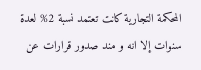المحكمة التجارية كانت تعتمد نسبة 2% لعدة سنوات إلا انه و مند صدور قرارات عن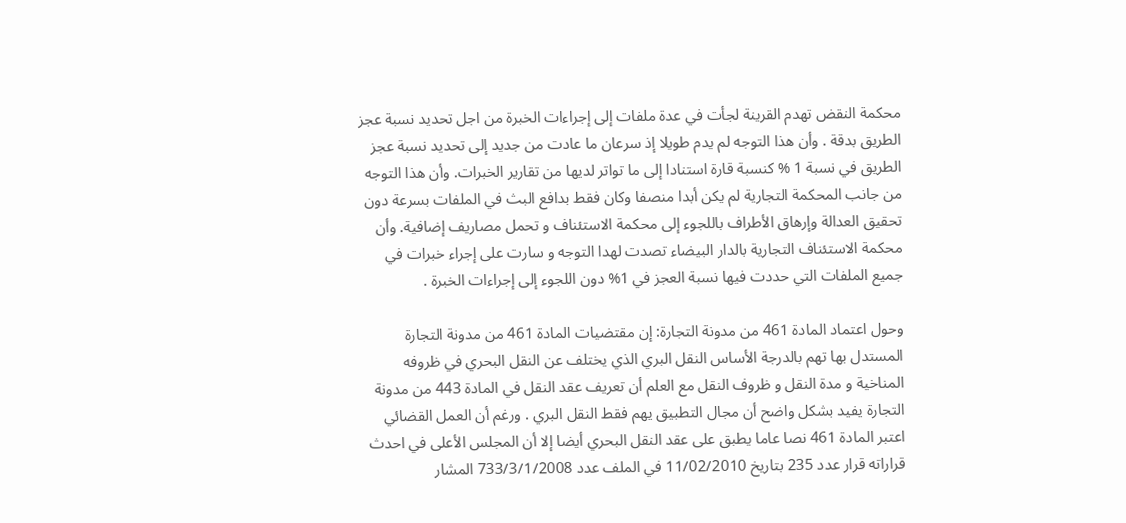محكمة النقض تهدم القرينة لجأت في عدة ملفات إلى إجراءات الخبرة من اجل تحديد نسبة عجز الطريق بدقة . وأن هذا التوجه لم يدم طويلا إذ سرعان ما عادت من جديد إلى تحديد نسبة عجز الطريق في نسبة 1 % كنسبة قارة استنادا إلى ما تواتر لديها من تقارير الخبرات. وأن هذا التوجه من جانب المحكمة التجارية لم يكن أبدا منصفا وكان فقط بدافع البث في الملفات بسرعة دون تحقيق العدالة وإرهاق الأطراف باللجوء إلى محكمة الاستئناف و تحمل مصاريف إضافية. وأن محكمة الاستئناف التجارية بالدار البيضاء تصدت لهدا التوجه و سارت على إجراء خبرات في جميع الملفات التي حددت فيها نسبة العجز في 1% دون اللجوء إلى إجراءات الخبرة .

وحول اعتماد المادة 461 من مدونة التجارة: إن مقتضيات المادة 461 من مدونة التجارة المستدل بها تهم بالدرجة الأساس النقل البري الذي يختلف عن النقل البحري في ظروفه المناخية و مدة النقل و ظروف النقل مع العلم أن تعريف عقد النقل في المادة 443 من مدونة التجارة يفيد بشكل واضح أن مجال التطبيق يهم فقط النقل البري . ورغم أن العمل القضائي اعتبر المادة 461 نصا عاما يطبق على عقد النقل البحري أيضا إلا أن المجلس الأعلى في احدث قراراته قرار عدد 235 بتاريخ 11/02/2010 في الملف عدد 733/3/1/2008 المشار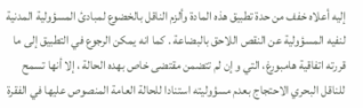إليه أعلاه خفف من حدة تطبيق هذه المادة وألزم الناقل بالخضوع لمبادئ المسؤولية المدنية لنفيه المسؤولية عن النقص اللاحق بالبضاعة . كما انه يمكن الرجوع في التطبيق إلى ما قررته اتفاقية هامبورغ، التي و إن لم تتضمن مقتضى خاص بهده الحالة ، إلا أنها تسمح للناقل البحري الاحتجاج بعدم مسؤوليته استنادا للحالة العامة المنصوص عليها في الفقرة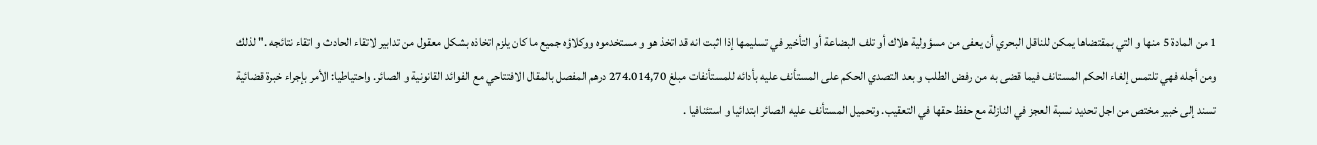1 من المادة 5 منها و التي بمقتضاها يمكن للناقل البحري أن يعفى من مسؤولية هلاك أو تلف البضاعة أو التأخير في تسليمها إذا اثبت انه قد اتخذ هو و مستخدموه ووكلاؤه جميع ما كان يلزم اتخاذه بشكل معقول من تدابير لاتقاء الحادث و اتقاء نتائجه ." لذلك ومن أجله فهي تلتمس إلغاء الحكم المستانف فيما قضى به من رفض الطلب و بعد التصدي الحكم على المستأنف عليه بأدائه للمستأنفات مبلغ 274.014,70 درهم المفصل بالمقال الافتتاحي مع الفوائد القانونية و الصائر. واحتياطيا: الأمر بإجراء خبرة قضائية تسند إلى خبير مختص من اجل تحديد نسبة العجز في النازلة مع حفظ حقها في التعقيب. وتحميل المستأنف عليه الصائر ابتدائيا و استئنافيا .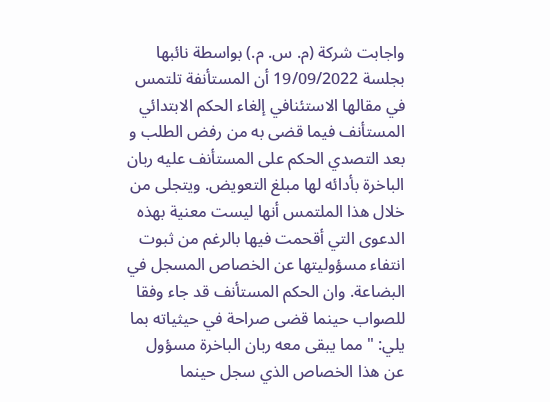واجابت شركة (م. س. م.) بواسطة نائبها بجلسة 19/09/2022 أن المستأنفة تلتمس في مقالها الاستئنافي إلغاء الحكم الابتدائي المستأنف فيما قضى به من رفض الطلب و بعد التصدي الحكم على المستأنف عليه ربان الباخرة بأدائه لها مبلغ التعويض. ويتجلى من خلال هذا الملتمس أنها ليست معنية بهذه الدعوى التي أقحمت فيها بالرغم من ثبوت انتفاء مسؤوليتها عن الخصاص المسجل في البضاعة. وان الحكم المستأنف قد جاء وفقا للصواب حينما قضى صراحة في حيثياته بما يلي: " مما يبقى معه ربان الباخرة مسؤول عن هذا الخصاص الذي سجل حينما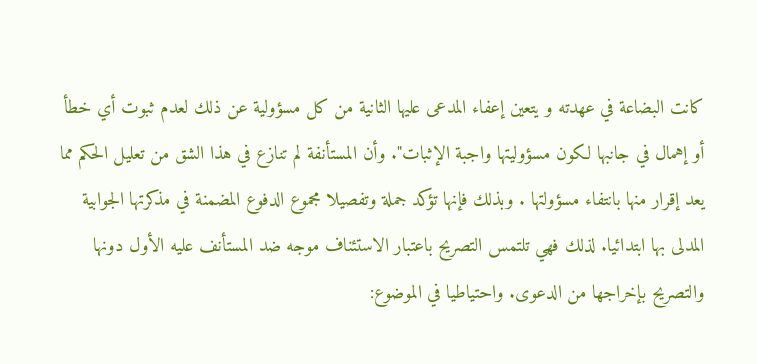كانت البضاعة في عهدته و يتعين إعفاء المدعى عليها الثانية من كل مسؤولية عن ذلك لعدم ثبوت أي خطأ أو إهمال في جانبها لكون مسؤوليتها واجبة الإثبات". وأن المستأنفة لم تنازع في هذا الشق من تعليل الحكم مما يعد إقرار منها بانتفاء مسؤولتها . وبذلك فإنها تؤكد جملة وتفصيلا مجموع الدفوع المضمنة في مذكرتها الجوابية المدلى بها ابتدائيا. لذلك فهي تلتمس التصريح باعتبار الاستئناف موجه ضد المستأنف عليه الأول دونها والتصريح بإخراجها من الدعوى. واحتياطيا في الموضوع: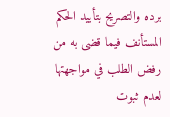برده والتصريح بتأييد الحكم المستأنف فيما قضى به من رفض الطلب في مواجهتها لعدم ثبوت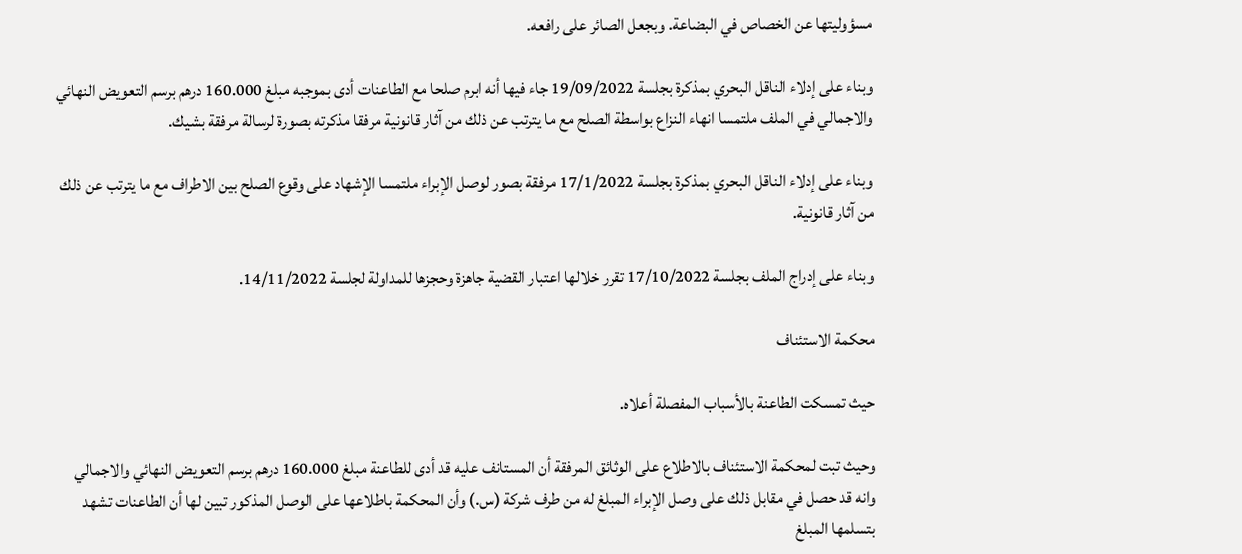مسؤوليتها عن الخصاص في البضاعة. وبجعل الصائر على رافعه.

وبناء على إدلاء الناقل البحري بمذكرة بجلسة 19/09/2022 جاء فيها أنه ابرم صلحا مع الطاعنات أدى بموجبه مبلغ 160.000 درهم برسم التعويض النهائي والاجمالي في الملف ملتمسا انهاء النزاع بواسطة الصلح مع ما يترتب عن ذلك من آثار قانونية مرفقا مذكرته بصورة لرسالة مرفقة بشيك.

وبناء على إدلاء الناقل البحري بمذكرة بجلسة 17/1/2022 مرفقة بصور لوصل الإبراء ملتمسا الإشهاد على وقوع الصلح بين الاطراف مع ما يترتب عن ذلك من آثار قانونية.

وبناء على إدراج الملف بجلسة 17/10/2022 تقرر خلالها اعتبار القضية جاهزة وحجزها للمداولة لجلسة 14/11/2022.

محكمة الاستئناف

حيث تمسكت الطاعنة بالأسباب المفصلة أعلاه.

وحيث تبت لمحكمة الاستئناف بالاطلاع على الوثائق المرفقة أن المستانف عليه قد أدى للطاعنة مبلغ 160.000 درهم برسم التعويض النهائي والاجمالي وانه قد حصل في مقابل ذلك على وصل الإبراء المبلغ له من طرف شركة (س.) وأن المحكمة باطلاعها على الوصل المذكور تبين لها أن الطاعنات تشهد بتسلمها المبلغ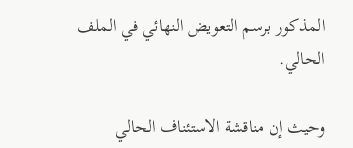المذكور برسم التعويض النهائي في الملف الحالي.

وحيث إن مناقشة الاستئناف الحالي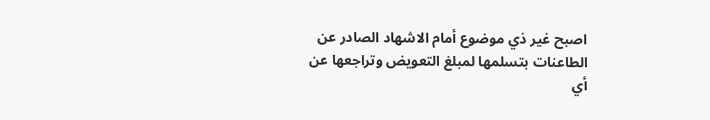اصبح غير ذي موضوع أمام الاشهاد الصادر عن الطاعنات بتسلمها لمبلغ التعويض وتراجعها عن أي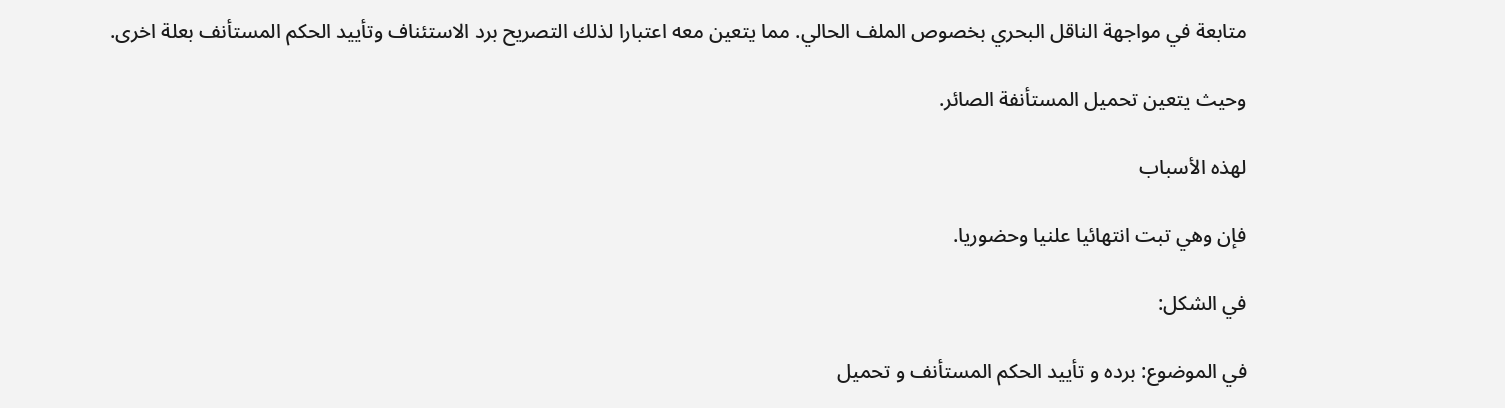متابعة في مواجهة الناقل البحري بخصوص الملف الحالي. مما يتعين معه اعتبارا لذلك التصريح برد الاستئناف وتأييد الحكم المستأنف بعلة اخرى.

وحيث يتعين تحميل المستأنفة الصائر.

لهذه الأسباب

فإن وهي تبت انتهائيا علنيا وحضوريا.

في الشكل:

في الموضوع: برده و تأييد الحكم المستأنف و تحميل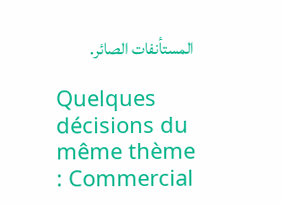المستأنفات الصائر.

Quelques décisions du même thème : Commercial